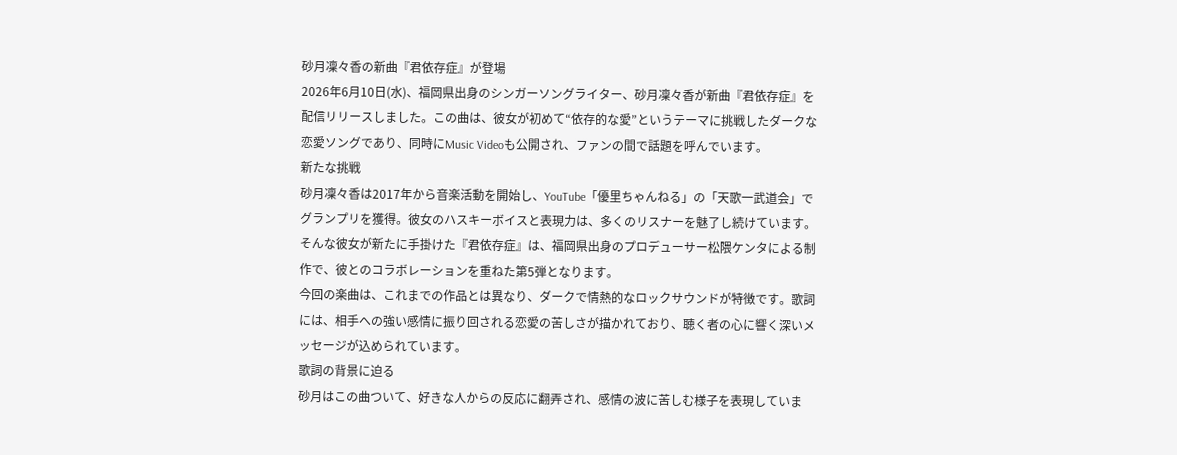砂月凜々香の新曲『君依存症』が登場
2026年6月10日(水)、福岡県出身のシンガーソングライター、砂月凜々香が新曲『君依存症』を配信リリースしました。この曲は、彼女が初めて“依存的な愛”というテーマに挑戦したダークな恋愛ソングであり、同時にMusic Videoも公開され、ファンの間で話題を呼んでいます。
新たな挑戦
砂月凜々香は2017年から音楽活動を開始し、YouTube「優里ちゃんねる」の「天歌一武道会」でグランプリを獲得。彼女のハスキーボイスと表現力は、多くのリスナーを魅了し続けています。そんな彼女が新たに手掛けた『君依存症』は、福岡県出身のプロデューサー松隈ケンタによる制作で、彼とのコラボレーションを重ねた第5弾となります。
今回の楽曲は、これまでの作品とは異なり、ダークで情熱的なロックサウンドが特徴です。歌詞には、相手への強い感情に振り回される恋愛の苦しさが描かれており、聴く者の心に響く深いメッセージが込められています。
歌詞の背景に迫る
砂月はこの曲ついて、好きな人からの反応に翻弄され、感情の波に苦しむ様子を表現していま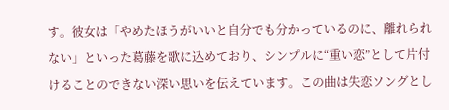す。彼女は「やめたほうがいいと自分でも分かっているのに、離れられない」といった葛藤を歌に込めており、シンプルに“重い恋”として片付けることのできない深い思いを伝えています。この曲は失恋ソングとし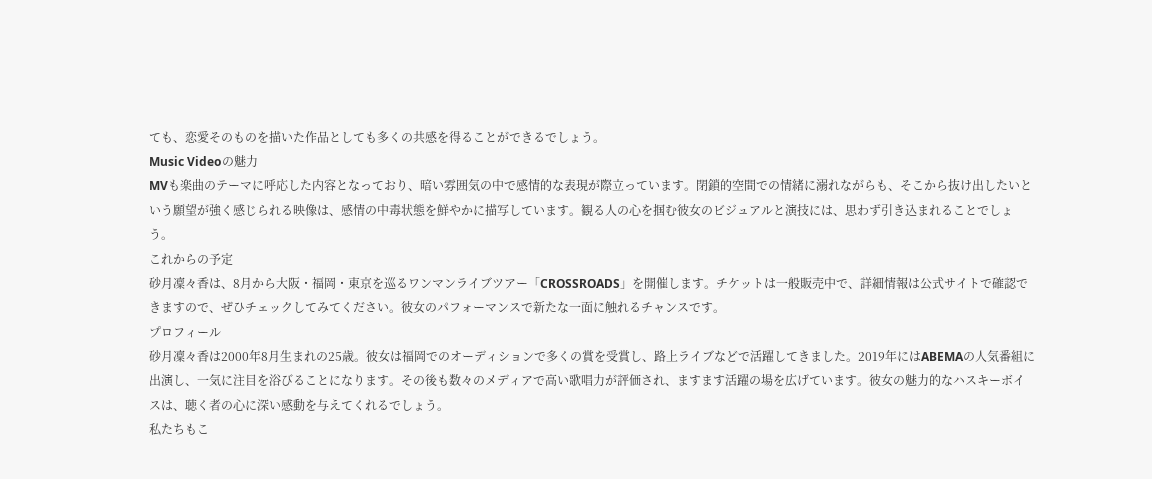ても、恋愛そのものを描いた作品としても多くの共感を得ることができるでしょう。
Music Videoの魅力
MVも楽曲のテーマに呼応した内容となっており、暗い雰囲気の中で感情的な表現が際立っています。閉鎖的空間での情緒に溺れながらも、そこから抜け出したいという願望が強く感じられる映像は、感情の中毒状態を鮮やかに描写しています。観る人の心を掴む彼女のビジュアルと演技には、思わず引き込まれることでしょう。
これからの予定
砂月凜々香は、8月から大阪・福岡・東京を巡るワンマンライブツアー「CROSSROADS」を開催します。チケットは一般販売中で、詳細情報は公式サイトで確認できますので、ぜひチェックしてみてください。彼女のパフォーマンスで新たな一面に触れるチャンスです。
プロフィール
砂月凜々香は2000年8月生まれの25歳。彼女は福岡でのオーディションで多くの賞を受賞し、路上ライブなどで活躍してきました。2019年にはABEMAの人気番組に出演し、一気に注目を浴びることになります。その後も数々のメディアで高い歌唱力が評価され、ますます活躍の場を広げています。彼女の魅力的なハスキーボイスは、聴く者の心に深い感動を与えてくれるでしょう。
私たちもこ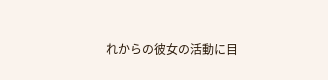れからの彼女の活動に目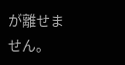が離せません。